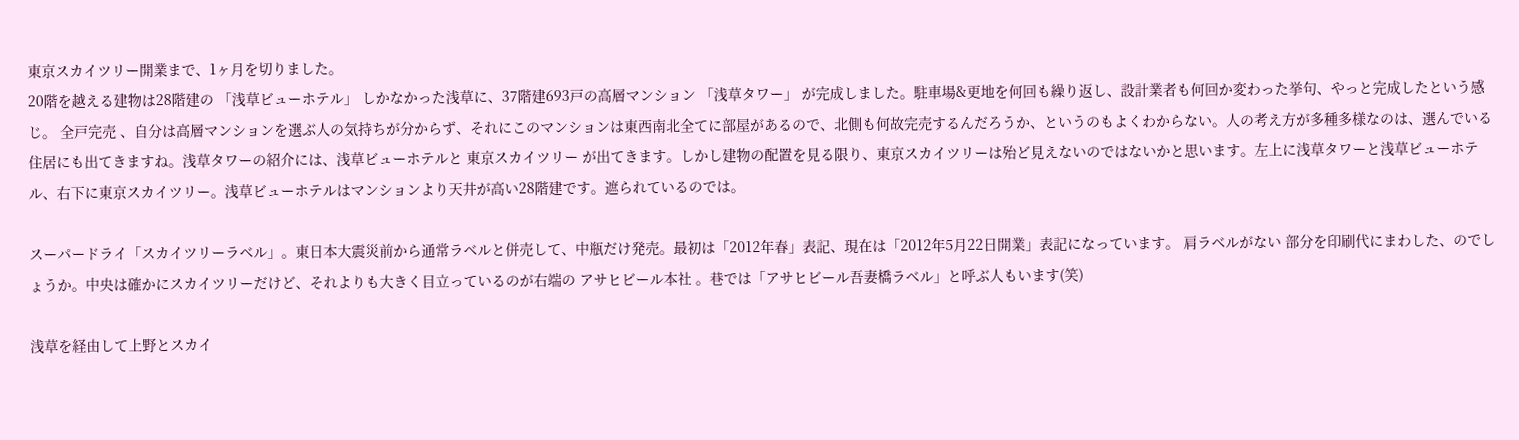東京スカイツリー開業まで、1ヶ月を切りました。
20階を越える建物は28階建の 「浅草ビューホテル」 しかなかった浅草に、37階建693戸の高層マンション 「浅草タワー」 が完成しました。駐車場&更地を何回も繰り返し、設計業者も何回か変わった挙句、やっと完成したという感じ。 全戸完売 、自分は高層マンションを選ぶ人の気持ちが分からず、それにこのマンションは東西南北全てに部屋があるので、北側も何故完売するんだろうか、というのもよくわからない。人の考え方が多種多様なのは、選んでいる住居にも出てきますね。浅草タワーの紹介には、浅草ビューホテルと 東京スカイツリー が出てきます。しかし建物の配置を見る限り、東京スカイツリーは殆ど見えないのではないかと思います。左上に浅草タワーと浅草ビューホテル、右下に東京スカイツリー。浅草ビューホテルはマンションより天井が高い28階建です。遮られているのでは。

スーパードライ「スカイツリーラベル」。東日本大震災前から通常ラベルと併売して、中瓶だけ発売。最初は「2012年春」表記、現在は「2012年5月22日開業」表記になっています。 肩ラベルがない 部分を印刷代にまわした、のでしょうか。中央は確かにスカイツリーだけど、それよりも大きく目立っているのが右端の アサヒビール本社 。巷では「アサヒビール吾妻橋ラベル」と呼ぶ人もいます(笑)

浅草を経由して上野とスカイ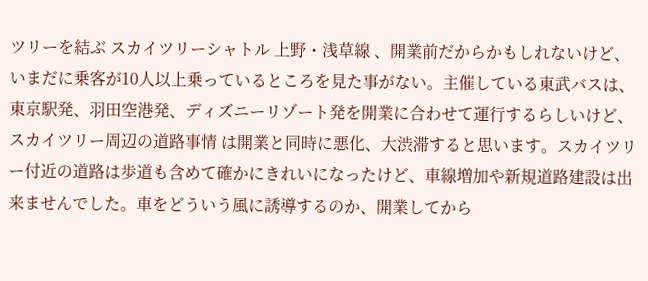ツリーを結ぶ スカイツリーシャトル 上野・浅草線 、開業前だからかもしれないけど、いまだに乗客が10人以上乗っているところを見た事がない。主催している東武バスは、東京駅発、羽田空港発、ディズニーリゾート発を開業に合わせて運行するらしいけど、 スカイツリー周辺の道路事情 は開業と同時に悪化、大渋滞すると思います。スカイツリー付近の道路は歩道も含めて確かにきれいになったけど、車線増加や新規道路建設は出来ませんでした。車をどういう風に誘導するのか、開業してから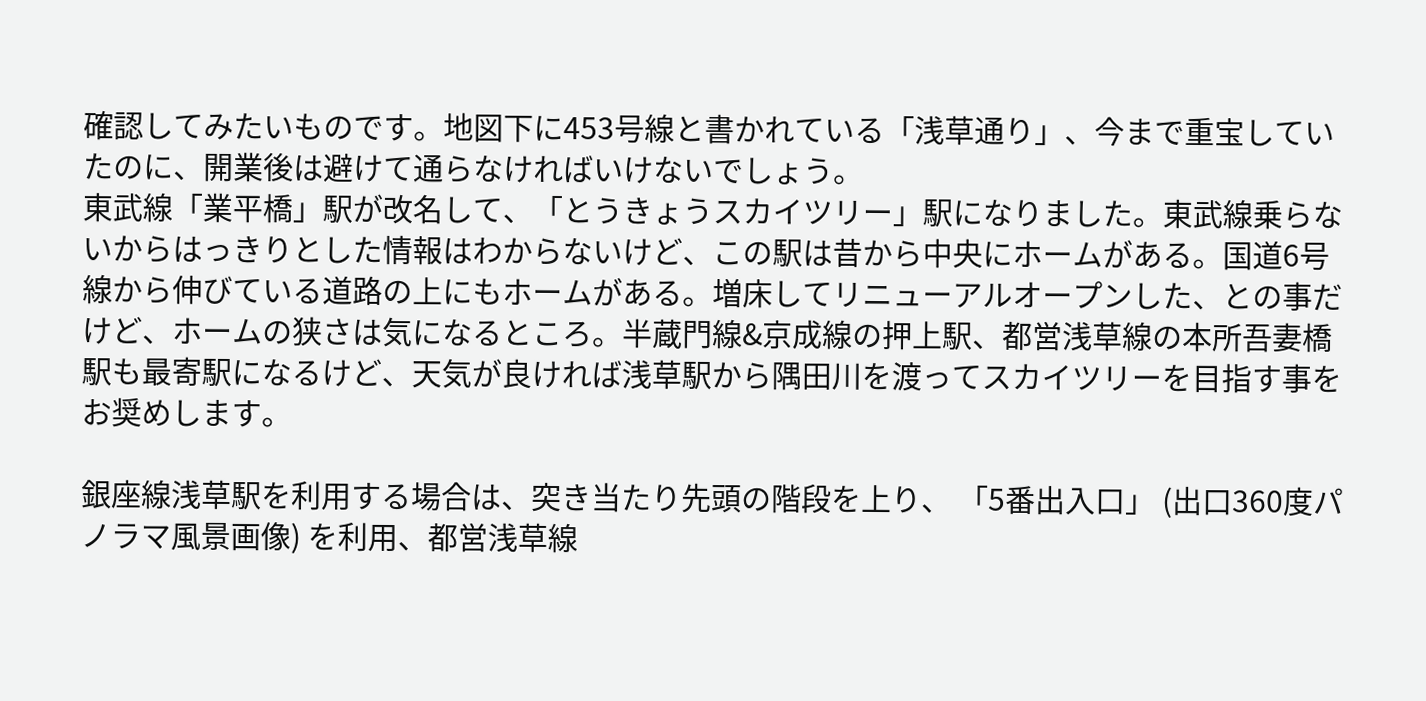確認してみたいものです。地図下に453号線と書かれている「浅草通り」、今まで重宝していたのに、開業後は避けて通らなければいけないでしょう。
東武線「業平橋」駅が改名して、「とうきょうスカイツリー」駅になりました。東武線乗らないからはっきりとした情報はわからないけど、この駅は昔から中央にホームがある。国道6号線から伸びている道路の上にもホームがある。増床してリニューアルオープンした、との事だけど、ホームの狭さは気になるところ。半蔵門線&京成線の押上駅、都営浅草線の本所吾妻橋駅も最寄駅になるけど、天気が良ければ浅草駅から隅田川を渡ってスカイツリーを目指す事をお奨めします。

銀座線浅草駅を利用する場合は、突き当たり先頭の階段を上り、 「5番出入口」 (出口360度パノラマ風景画像) を利用、都営浅草線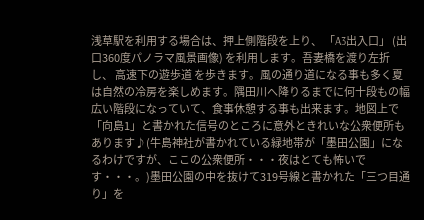浅草駅を利用する場合は、押上側階段を上り、 「A3出入口」 (出口360度パノラマ風景画像) を利用します。吾妻橋を渡り左折し、 高速下の遊歩道 を歩きます。風の通り道になる事も多く夏は自然の冷房を楽しめます。隅田川へ降りるまでに何十段もの幅広い階段になっていて、食事休憩する事も出来ます。地図上で「向島1」と書かれた信号のところに意外ときれいな公衆便所もあります♪(牛島神社が書かれている緑地帯が「墨田公園」になるわけですが、ここの公衆便所・・・夜はとても怖いです・・・。)墨田公園の中を抜けて319号線と書かれた「三つ目通り」を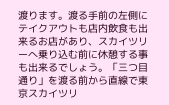渡ります。渡る手前の左側にテイクアウトも店内飲食も出来るお店があり、スカイツリーへ乗り込む前に休憩する事も出来るでしょう。「三つ目通り」を渡る前から直線で東京スカイツリ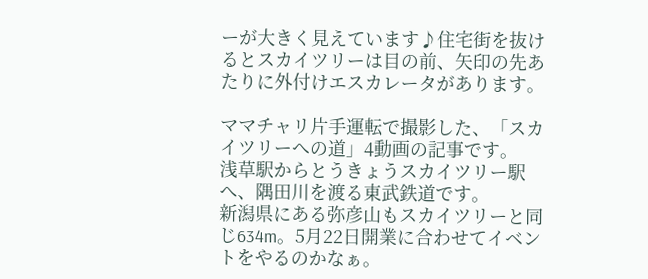ーが大きく見えています♪住宅街を抜けるとスカイツリーは目の前、矢印の先あたりに外付けエスカレータがあります。

ママチャリ片手運転で撮影した、「スカイツリーへの道」4動画の記事です。
浅草駅からとうきょうスカイツリー駅へ、隅田川を渡る東武鉄道です。
新潟県にある弥彦山もスカイツリーと同じ634m。5月22日開業に合わせてイベントをやるのかなぁ。